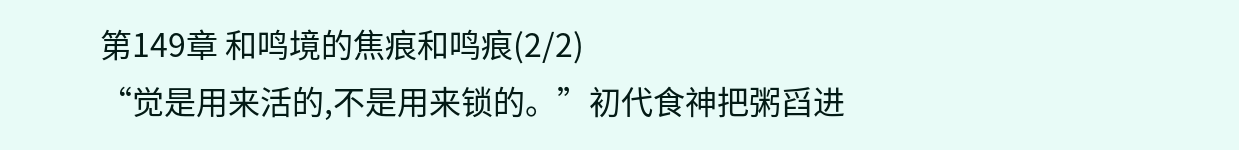第149章 和鸣境的焦痕和鸣痕(2/2)
“觉是用来活的,不是用来锁的。”初代食神把粥舀进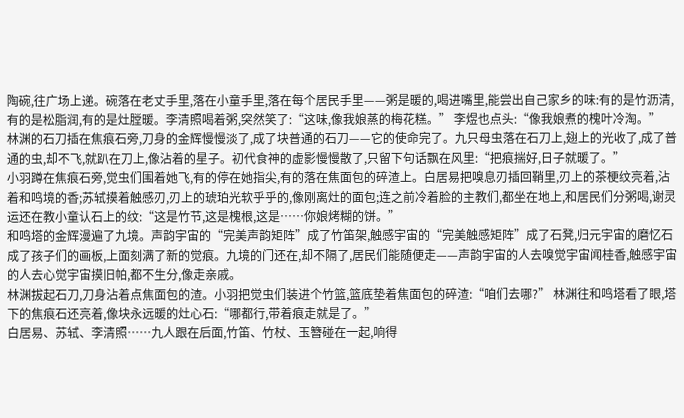陶碗,往广场上递。碗落在老丈手里,落在小童手里,落在每个居民手里——粥是暖的,喝进嘴里,能尝出自己家乡的味:有的是竹沥清,有的是松脂润,有的是灶膛暖。李清照喝着粥,突然笑了:“这味,像我娘蒸的梅花糕。” 李煜也点头:“像我娘煮的槐叶冷淘。”
林渊的石刀插在焦痕石旁,刀身的金辉慢慢淡了,成了块普通的石刀——它的使命完了。九只母虫落在石刀上,翅上的光收了,成了普通的虫,却不飞,就趴在刀上,像沾着的星子。初代食神的虚影慢慢散了,只留下句话飘在风里:“把痕揣好,日子就暖了。”
小羽蹲在焦痕石旁,觉虫们围着她飞,有的停在她指尖,有的落在焦面包的碎渣上。白居易把嗅息刃插回鞘里,刃上的茶梗纹亮着,沾着和鸣境的香;苏轼摸着触感刃,刃上的琥珀光软乎乎的,像刚离灶的面包;连之前冷着脸的主教们,都坐在地上,和居民们分粥喝,谢灵运还在教小童认石上的纹:“这是竹节,这是槐根,这是……你娘烤糊的饼。”
和鸣塔的金辉漫遍了九境。声韵宇宙的“完美声韵矩阵”成了竹笛架,触感宇宙的“完美触感矩阵”成了石凳,归元宇宙的磨忆石成了孩子们的画板,上面刻满了新的觉痕。九境的门还在,却不隔了,居民们能随便走——声韵宇宙的人去嗅觉宇宙闻桂香,触感宇宙的人去心觉宇宙摸旧帕,都不生分,像走亲戚。
林渊拔起石刀,刀身沾着点焦面包的渣。小羽把觉虫们装进个竹篮,篮底垫着焦面包的碎渣:“咱们去哪?” 林渊往和鸣塔看了眼,塔下的焦痕石还亮着,像块永远暖的灶心石:“哪都行,带着痕走就是了。”
白居易、苏轼、李清照……九人跟在后面,竹笛、竹杖、玉簪碰在一起,响得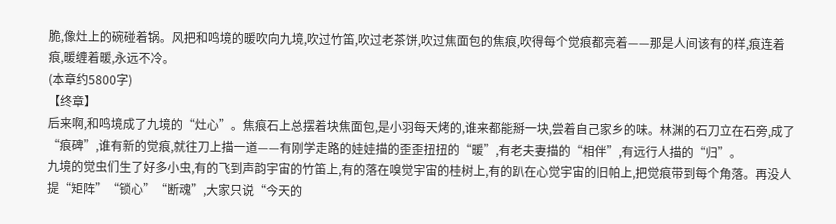脆,像灶上的碗碰着锅。风把和鸣境的暖吹向九境,吹过竹笛,吹过老茶饼,吹过焦面包的焦痕,吹得每个觉痕都亮着——那是人间该有的样,痕连着痕,暖缠着暖,永远不冷。
(本章约5800字)
【终章】
后来啊,和鸣境成了九境的“灶心”。焦痕石上总摆着块焦面包,是小羽每天烤的,谁来都能掰一块,尝着自己家乡的味。林渊的石刀立在石旁,成了“痕碑”,谁有新的觉痕,就往刀上描一道——有刚学走路的娃娃描的歪歪扭扭的“暖”,有老夫妻描的“相伴”,有远行人描的“归”。
九境的觉虫们生了好多小虫,有的飞到声韵宇宙的竹笛上,有的落在嗅觉宇宙的桂树上,有的趴在心觉宇宙的旧帕上,把觉痕带到每个角落。再没人提“矩阵”“锁心”“断魂”,大家只说“今天的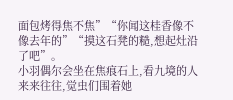面包烤得焦不焦”“你闻这桂香像不像去年的”“摸这石凳的糙,想起灶沿了吧”。
小羽偶尔会坐在焦痕石上,看九境的人来来往往,觉虫们围着她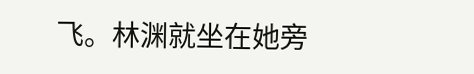飞。林渊就坐在她旁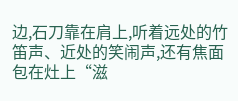边,石刀靠在肩上,听着远处的竹笛声、近处的笑闹声,还有焦面包在灶上“滋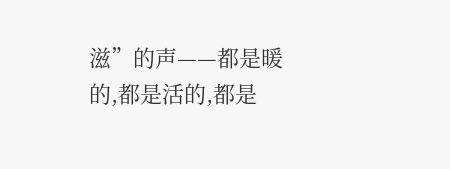滋”的声——都是暖的,都是活的,都是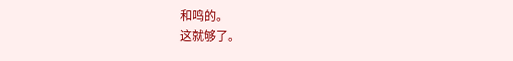和鸣的。
这就够了。